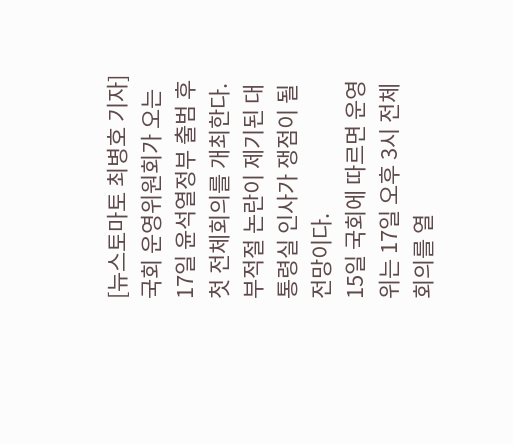[뉴스토마토 최병호 기자] 국회 운영위원회가 오는 17일 윤석열정부 출범 후 첫 전체회의를 개최한다. 부적절 논란이 제기된 대통령실 인사가 쟁점이 될 전망이다.
15일 국회에 따르면 운영위는 17일 오후 3시 전체회의를 열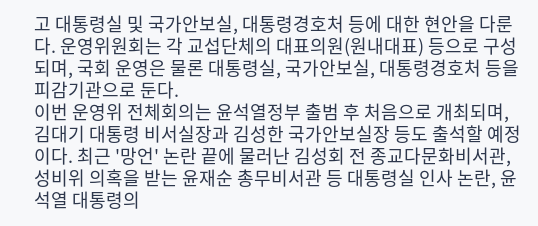고 대통령실 및 국가안보실, 대통령경호처 등에 대한 현안을 다룬다. 운영위원회는 각 교섭단체의 대표의원(원내대표) 등으로 구성되며, 국회 운영은 물론 대통령실, 국가안보실, 대통령경호처 등을 피감기관으로 둔다.
이번 운영위 전체회의는 윤석열정부 출범 후 처음으로 개최되며, 김대기 대통령 비서실장과 김성한 국가안보실장 등도 출석할 예정이다. 최근 '망언' 논란 끝에 물러난 김성회 전 종교다문화비서관, 성비위 의혹을 받는 윤재순 총무비서관 등 대통령실 인사 논란, 윤석열 대통령의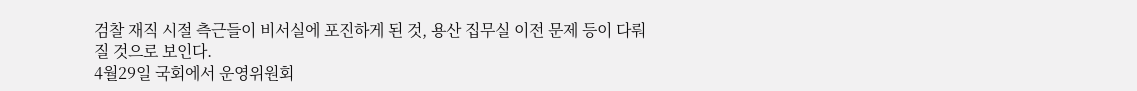검찰 재직 시절 측근들이 비서실에 포진하게 된 것, 용산 집무실 이전 문제 등이 다뤄질 것으로 보인다.
4월29일 국회에서 운영위원회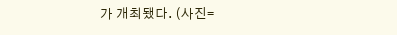가 개최됐다. (사진=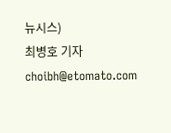뉴시스)
최병호 기자 choibh@etomato.com